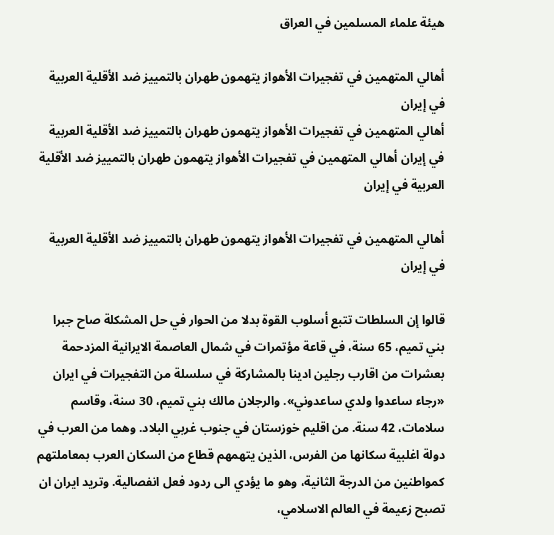هيئة علماء المسلمين في العراق

أهالي المتهمين في تفجيرات الأهواز يتهمون طهران بالتمييز ضد الأقلية العربية في إيران
أهالي المتهمين في تفجيرات الأهواز يتهمون طهران بالتمييز ضد الأقلية العربية في إيران أهالي المتهمين في تفجيرات الأهواز يتهمون طهران بالتمييز ضد الأقلية العربية في إيران

أهالي المتهمين في تفجيرات الأهواز يتهمون طهران بالتمييز ضد الأقلية العربية في إيران

قالوا إن السلطات تتبع أسلوب القوة بدلا من الحوار في حل المشكلة صاح جبرا بني تميم، 65 سنة، في قاعة مؤتمرات في شمال العاصمة الايرانية المزدحمة بعشرات من اقارب رجلين ادينا بالمشاركة في سلسلة من التفجيرات في ايران «رجاء ساعدوا ولدي ساعدوني». والرجلان مالك بني تميم، 30 سنة، وقاسم سلامات، 42 سنة. من اقليم خوزستان في جنوب غربي البلاد. وهما من العرب في دولة اغلبية سكانها من الفرس، الذين يتهمهم قطاع من السكان العرب بمعاملتهم كمواطنين من الدرجة الثانية، وهو ما يؤدي الى ردود فعل انفصالية. وتريد ايران ان تصبح زعيمة في العالم الاسلامي،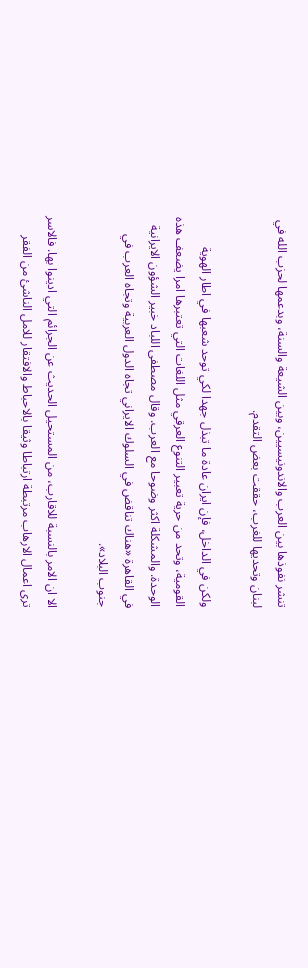تنشر نفوذها بين العرب والاندونيسيين، وبين الشيعة والسنة، وبدعمها لحزب الله في لبنان وتحديها للغرب، حققت بعض التقدم.

ولكن في الداخل، فإن ايران عادة ما تبذل جهدا لكي توحد شعبها في اطار الهوية القومية، وتحد من حرية تعبير التنوع العرقي مثل اللغات التي تعتبرها امرا يضعف هذه الوحدة. والمشكلة اكثر وضوحا مع العرب. وقال مصطفى اللباد خبير الشؤون الايرانية في القاهرة «هناك تناقض في السلوك الايراني تجاه الدول العربية وتجاه العرب في جنوب البلاد».

الا ان الامر بالنسبة للاقارب، من المستحيل الحديث عن الجرائم التي ادينوا بها. فالاسر ترى اعمال الارهاب مرتبطة ارتباطا وثيقا بالاحباط والافتقار للامل الناشئ من الفقر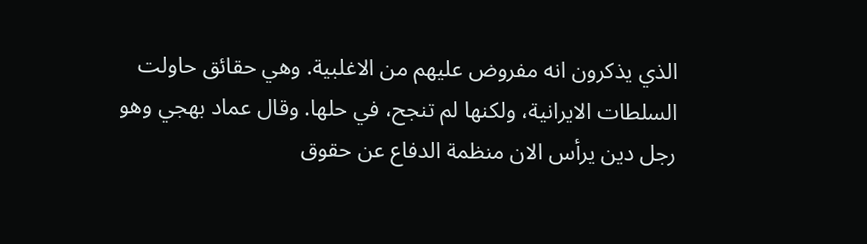الذي يذكرون انه مفروض عليهم من الاغلبية. وهي حقائق حاولت السلطات الايرانية، ولكنها لم تنجح، في حلها. وقال عماد بهجي وهو رجل دين يرأس الان منظمة الدفاع عن حقوق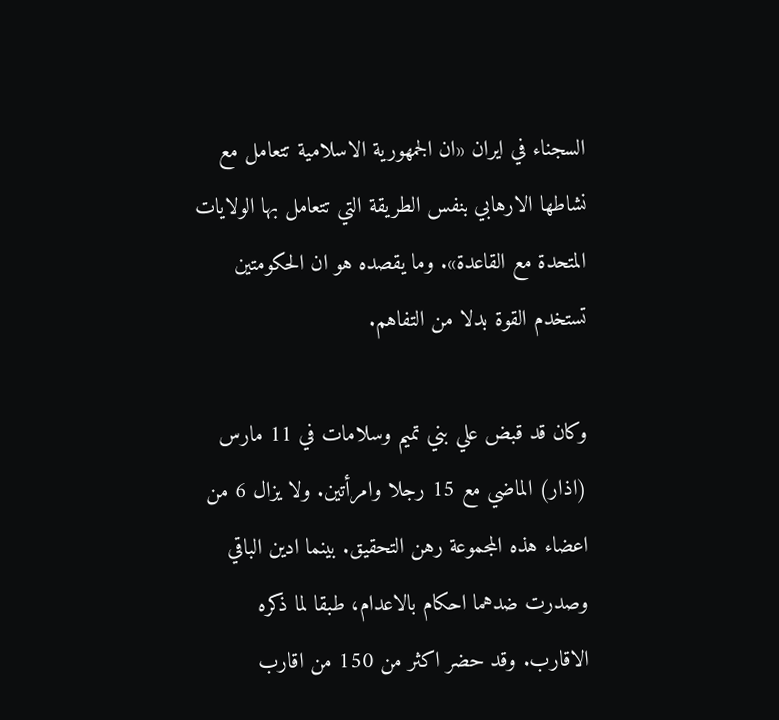السجناء في ايران «ان الجمهورية الاسلامية تتعامل مع نشاطها الارهابي بنفس الطريقة التي تتعامل بها الولايات المتحدة مع القاعدة». وما يقصده هو ان الحكومتين تستخدم القوة بدلا من التفاهم.

وكان قد قبض علي بني تميم وسلامات في 11 مارس (اذار) الماضي مع 15 رجلا وامرأتين. ولا يزال 6 من اعضاء هذه المجموعة رهن التحقيق. بينما ادين الباقي وصدرت ضدهما احكام بالاعدام، طبقا لما ذكره الاقارب. وقد حضر اكثر من 150 من اقارب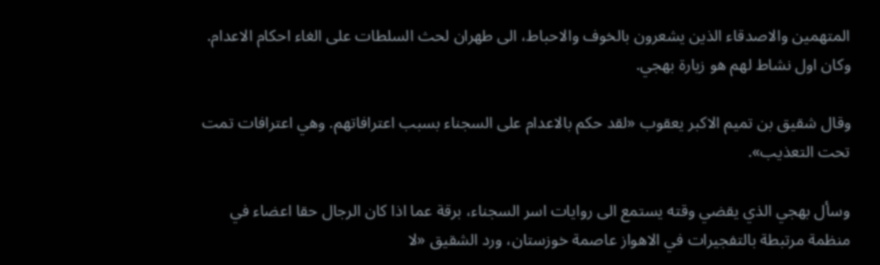المتهمين والاصدقاء الذين يشعرون بالخوف والاحباط، الى طهران لحث السلطات على الغاء احكام الاعدام. وكان اول نشاط لهم هو زيارة بهجي.

وقال شقيق بن تميم الاكبر يعقوب «لقد حكم بالاعدام على السجناء بسبب اعترافاتهم. وهي اعترافات تمت تحت التعذيب».

وسأل بهجي الذي يقضي وقته يستمع الى روايات اسر السجناء، برقة عما اذا كان الرجال حقا اعضاء في منظمة مرتبطة بالتفجيرات في الاهواز عاصمة خوزستان، ورد الشقيق «لا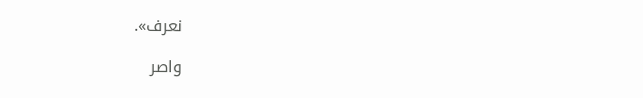نعرف».

واصر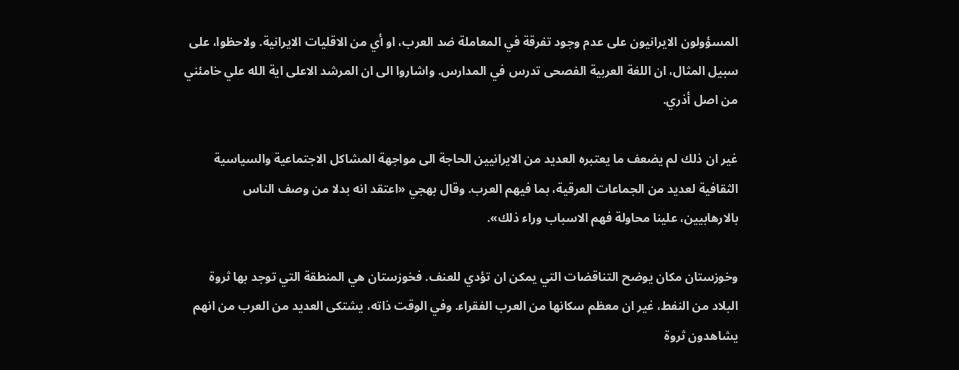المسؤولون الايرانيون على عدم وجود تفرقة في المعاملة ضد العرب، او أي من الاقليات الايرانية. ولاحظوا، على سبيل المثال، ان اللغة العربية الفصحى تدرس في المدارس. واشاروا الى ان المرشد الاعلى اية الله علي خامئني من اصل أذري.

غير ان ذلك لم يضعف ما يعتبره العديد من الايرانيين الحاجة الى مواجهة المشاكل الاجتماعية والسياسية الثقافية لعديد من الجماعات العرقية، بما فيهم العرب. وقال بهجي «اعتقد انه بدلا من وصف الناس بالارهابيين، علينا محاولة فهم الاسباب وراء ذلك».

وخوزستان مكان يوضح التناقضات التي يمكن ان تؤدي للعنف. فخوزستان هي المنطقة التي توجد بها ثروة البلاد من النفط، غير ان معظم سكانها من العرب الفقراء. وفي الوقت ذاته، يشتكى العديد من العرب من انهم يشاهدون ثروة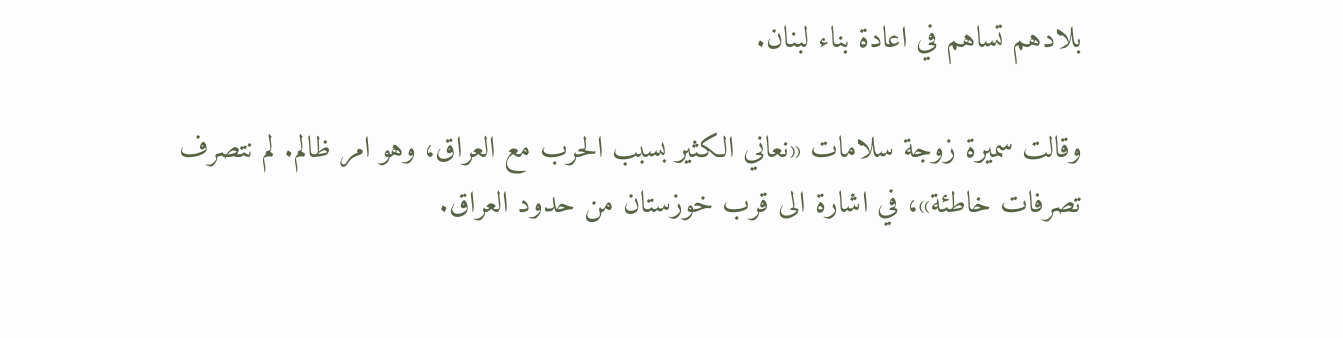بلادهم تساهم في اعادة بناء لبنان.

وقالت سميرة زوجة سلامات «نعاني الكثير بسبب الحرب مع العراق، وهو امر ظالم. لم نتصرف تصرفات خاطئة»، في اشارة الى قرب خوزستان من حدود العراق.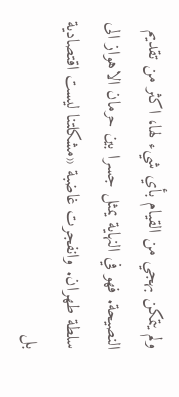ولم يتمكن بهجي من القيام بأي شيء لها، اكثر من تقديم النصيحة. فهو في النهاية يمثل جسرا بين حرمان الاهواز الى سلطة طهران. وانفجرت غاضبة «مشكلتنا ليست اقتصادية بل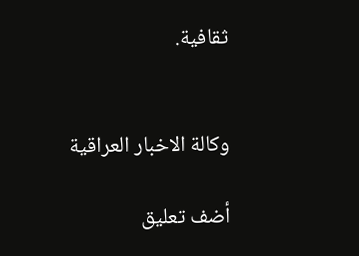ثقافية.


وكالة الاخبار العراقية

أضف تعليق